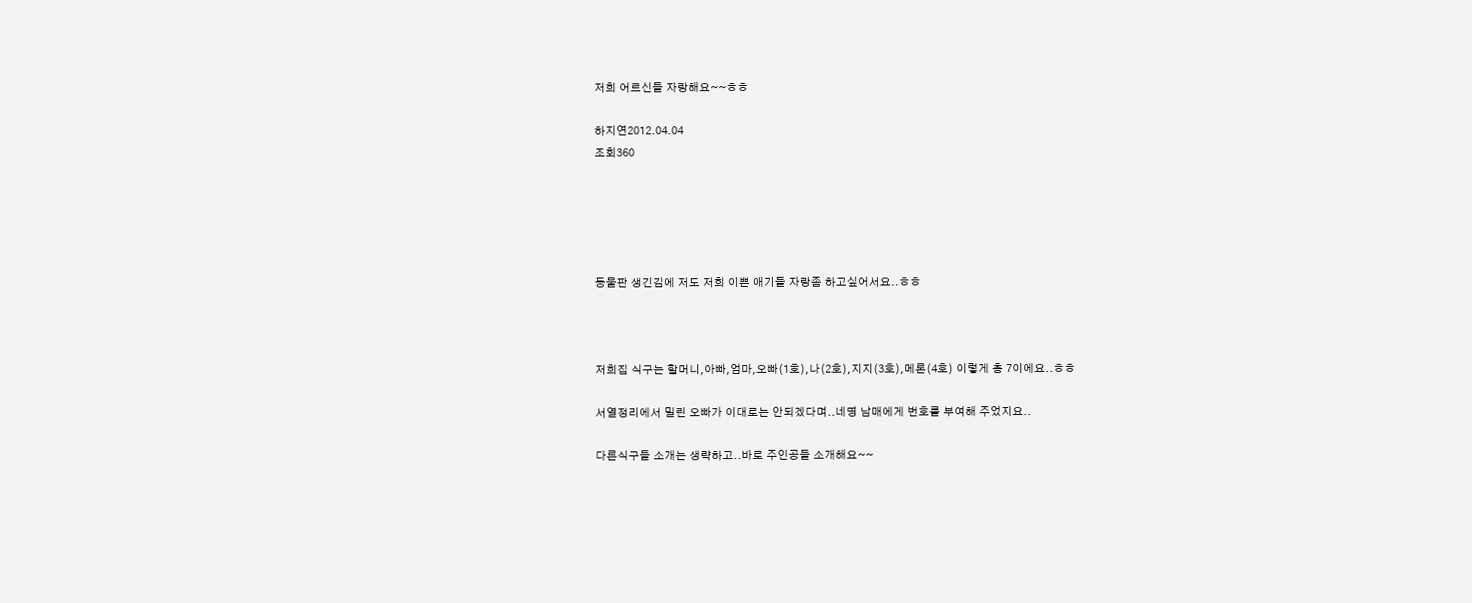저희 어르신들 자랑해요~~ㅎㅎ

하지연2012.04.04
조회360





동물판 생긴김에 저도 저희 이쁜 애기들 자랑좀 하고싶어서요..ㅎㅎ



저희집 식구는 할머니,아빠,엄마,오빠(1호),나(2호),지지(3호),메론(4호) 이렇게 총 7이에요..ㅎㅎ

서열정리에서 밀린 오빠가 이대로는 안되겠다며..네명 남매에게 번호를 부여해 주었지요..

다른식구들 소개는 생략하고..바로 주인공들 소개해요~~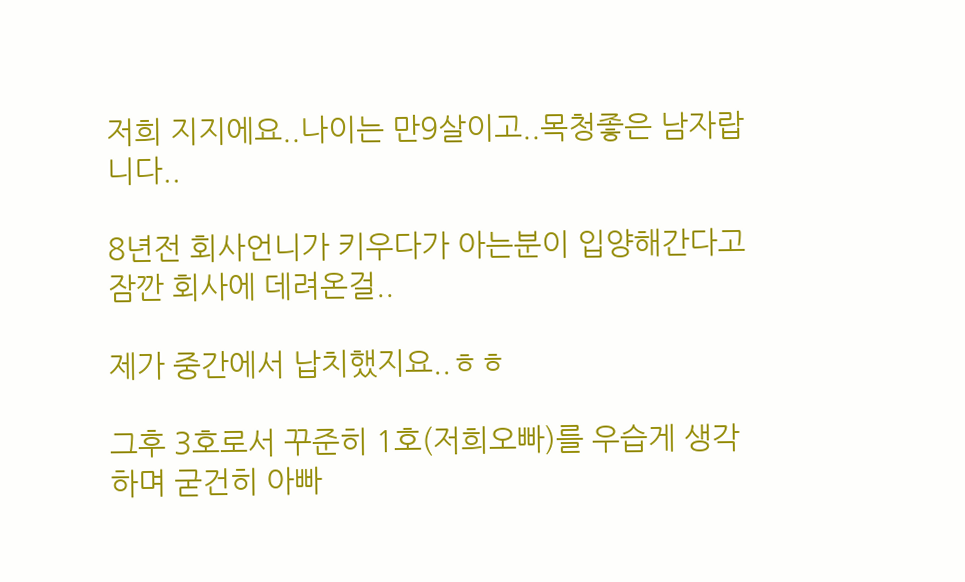저희 지지에요..나이는 만9살이고..목청좋은 남자랍니다..

8년전 회사언니가 키우다가 아는분이 입양해간다고 잠깐 회사에 데려온걸..

제가 중간에서 납치했지요..ㅎㅎ

그후 3호로서 꾸준히 1호(저희오빠)를 우습게 생각하며 굳건히 아빠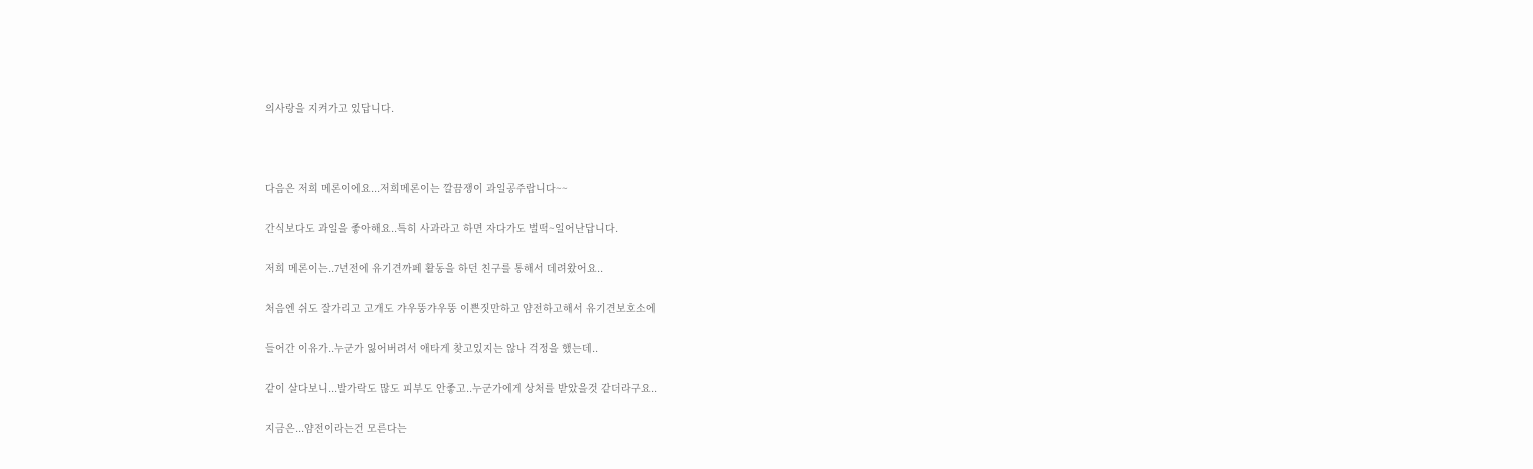의사랑을 지켜가고 있답니다.



다음은 저희 메론이에요...저희메론이는 깔끔쟁이 과일공주랍니다~~

간식보다도 과일을 좋아해요..특히 사과라고 하면 자다가도 벌떡~일어난답니다.

저희 메론이는..7년전에 유기견까페 활동을 하던 친구를 통해서 데려왔어요..

처음엔 쉬도 잘가리고 고개도 갸우뚱갸우뚱 이쁜짓만하고 얌전하고해서 유기견보호소에

들어간 이유가..누군가 잃어버려서 애타게 찾고있지는 않나 걱정을 했는데..

같이 살다보니...발가락도 많도 피부도 안좋고..누군가에게 상처를 받았을것 같더라구요..

지금은...얌전이라는건 모른다는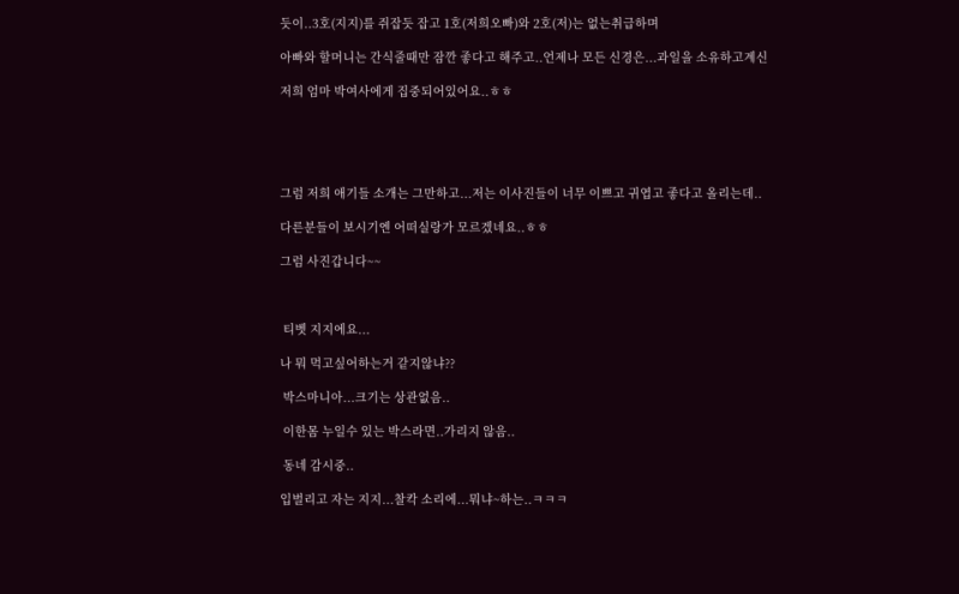듯이..3호(지지)를 쥐잡듯 잡고 1호(저희오빠)와 2호(저)는 없는취급하며

아빠와 할머니는 간식줄때만 잠깐 좋다고 해주고..언제나 모든 신경은...과일을 소유하고계신

저희 엄마 박여사에게 집중되어있어요..ㅎㅎ





그럼 저희 애기들 소개는 그만하고...저는 이사진들이 너무 이쁘고 귀엽고 좋다고 올리는데..

다른분들이 보시기엔 어떠실랑가 모르겠네요..ㅎㅎ

그럼 사진갑니다~~



 티벳 지지에요...

나 뭐 먹고싶어하는거 같지않냐??

 박스마니아...크기는 상관없음..

 이한몸 누일수 있는 박스라면..가리지 않음..

 동네 감시중..

입벌리고 자는 지지...찰칵 소리에...뭐냐~하는..ㅋㅋㅋ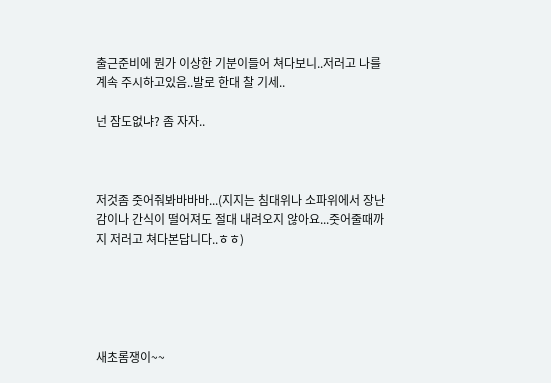출근준비에 뭔가 이상한 기분이들어 쳐다보니..저러고 나를 계속 주시하고있음..발로 한대 찰 기세..

넌 잠도없냐? 좀 자자..



저것좀 줏어줘봐바바바...(지지는 침대위나 소파위에서 장난감이나 간식이 떨어져도 절대 내려오지 않아요...줏어줄때까지 저러고 쳐다본답니다..ㅎㅎ)





새초롬쟁이~~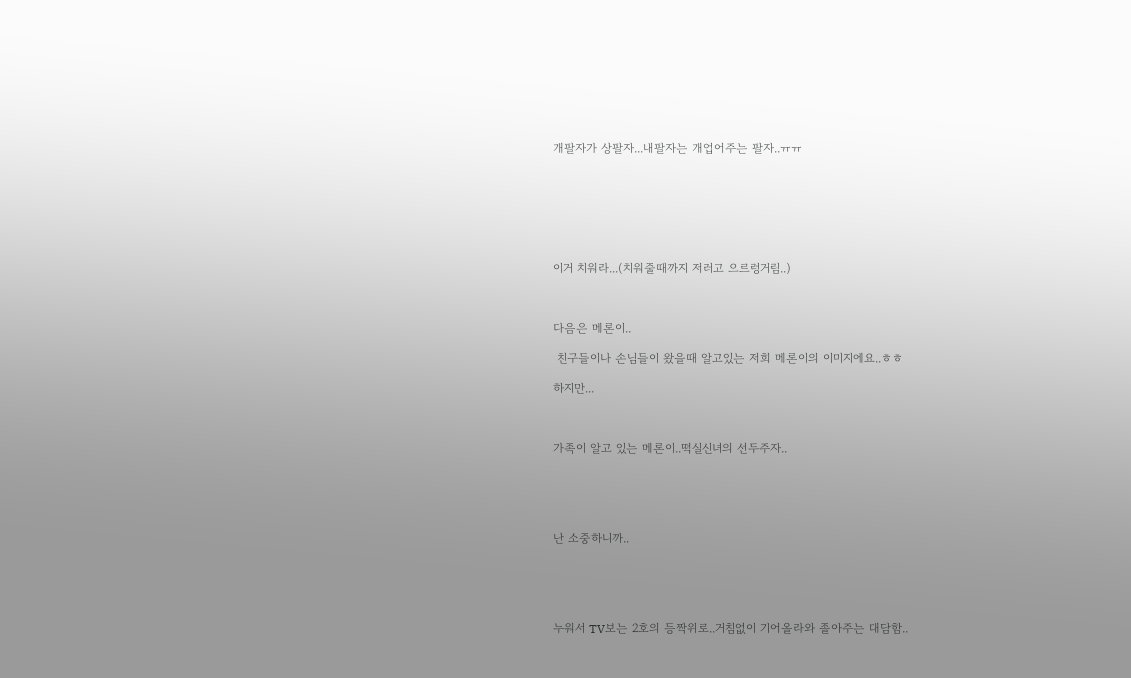개팔자가 상팔자...내팔자는 개업어주는 팔자..ㅠㅠ







이거 치워라...(치워줄때까지 저러고 으르렁거림..)



다음은 메론이..

 친구들이나 손님들이 왔을때 알고있는 저희 메론이의 이미지에요..ㅎㅎ

하지만...



가족이 알고 있는 메론이..떡실신녀의 선두주자..





난 소중하니까..





누워서 TV보는 2호의 등짝위로..거침없이 기어올라와 졸아주는 대담함..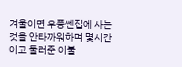겨울이면 우풍쎈집에 사는것을 안타까워하며 몇시간이고 둘러준 이불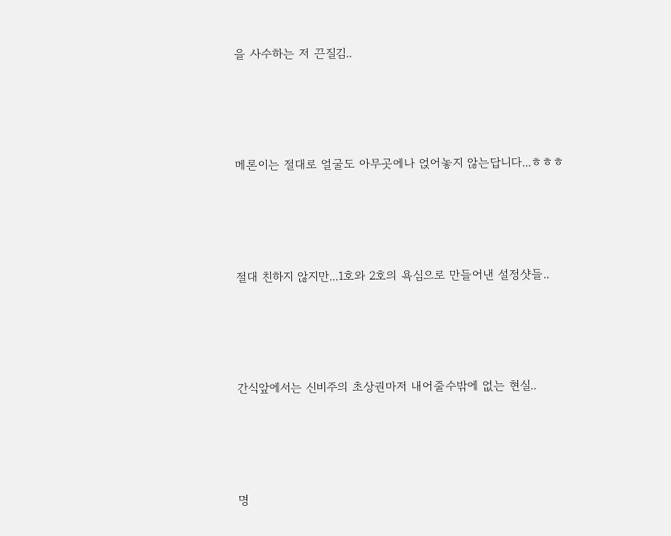을 사수하는 저 끈질김..





메론이는 절대로 얼굴도 아무곳에나 얹어놓지 않는답니다...ㅎㅎㅎ





절대 친하지 않지만...1호와 2호의 욕심으로 만들어낸 설정샷들..





간식앞에서는 신비주의 초상권마저 내어줄수밖에 없는 현실..





명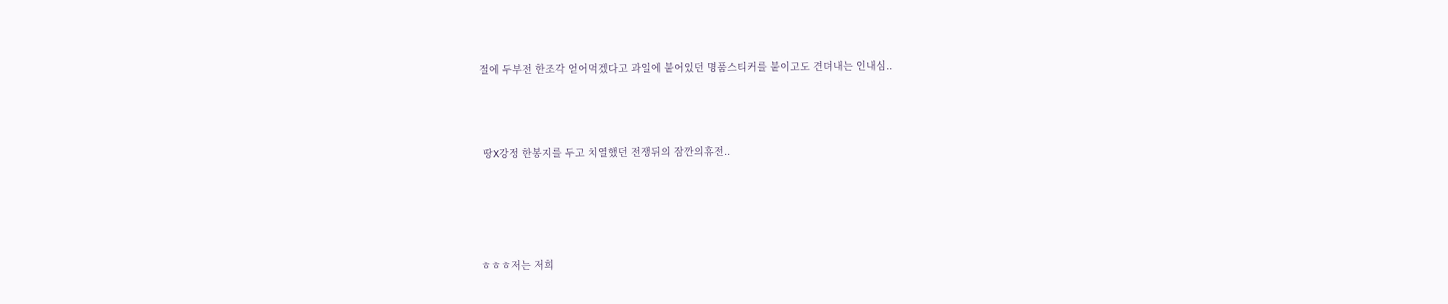절에 두부전 한조각 얻어먹겠다고 과일에 붙어있던 명품스티커를 붙이고도 견뎌내는 인내심..





 땅X강정 한봉지를 두고 치열했던 전쟁뒤의 잠깐의휴전..







ㅎㅎㅎ저는 저희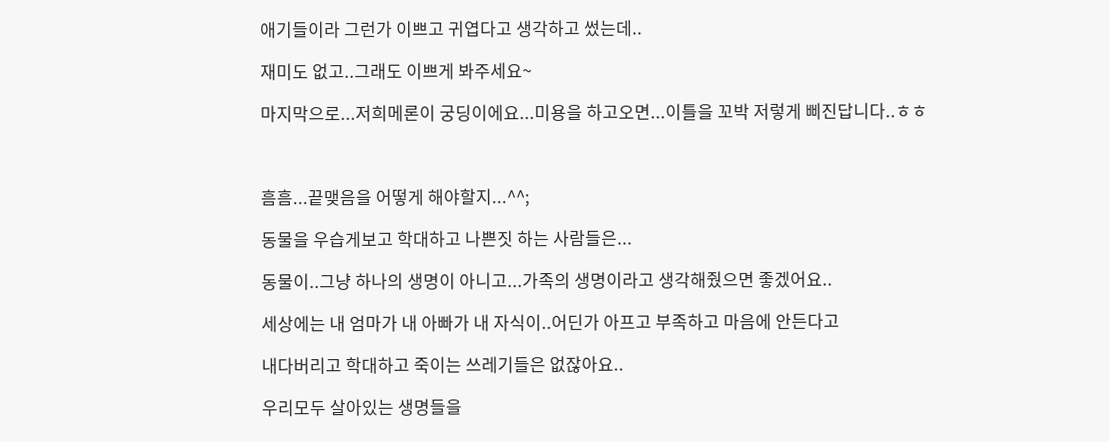애기들이라 그런가 이쁘고 귀엽다고 생각하고 썼는데..

재미도 없고..그래도 이쁘게 봐주세요~

마지막으로...저희메론이 궁딩이에요...미용을 하고오면...이틀을 꼬박 저렇게 삐진답니다..ㅎㅎ



흠흠...끝맺음을 어떻게 해야할지...^^;

동물을 우습게보고 학대하고 나쁜짓 하는 사람들은...

동물이..그냥 하나의 생명이 아니고...가족의 생명이라고 생각해줬으면 좋겠어요..

세상에는 내 엄마가 내 아빠가 내 자식이..어딘가 아프고 부족하고 마음에 안든다고

내다버리고 학대하고 죽이는 쓰레기들은 없잖아요..

우리모두 살아있는 생명들을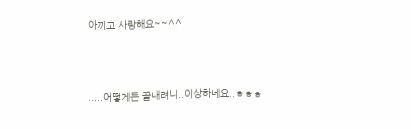아끼고 사랑해요~~^^



.....어떻게든 끝내려니..이상하네요..ㅎㅎㅎ